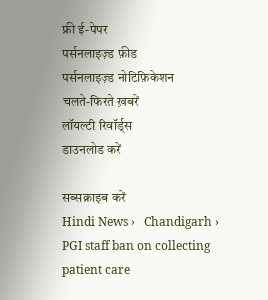फ्री ई-पेपर
पर्सनलाइज़्ड फ़ीड
पर्सनलाइज़्ड नोटिफ़िकेशन
चलते-फिरते ख़बरें
लॉयल्टी रिवॉर्ड्स
डाउनलोड करें

सब्सक्राइब करें
Hindi News ›   Chandigarh ›   PGI staff ban on collecting patient care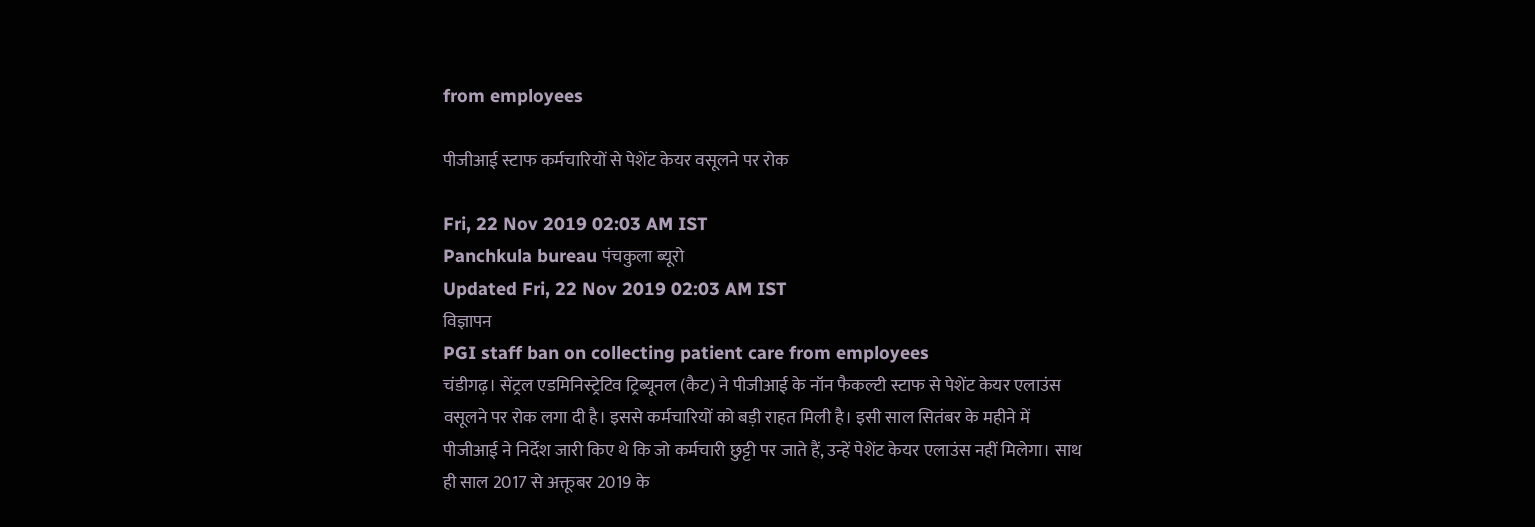from employees

पीजीआई स्टाफ कर्मचारियों से पेशेंट केयर वसूलने पर रोक

Fri, 22 Nov 2019 02:03 AM IST
Panchkula bureau पंचकुला ब्‍यूरो
Updated Fri, 22 Nov 2019 02:03 AM IST
विज्ञापन
PGI staff ban on collecting patient care from employees
चंडीगढ़। सेंट्रल एडमिनिस्ट्रेटिव ट्रिब्यूनल (कैट) ने पीजीआई के नॉन फैकल्टी स्टाफ से पेशेंट केयर एलाउंस वसूलने पर रोक लगा दी है। इससे कर्मचारियों को बड़ी राहत मिली है। इसी साल सितंबर के महीने में पीजीआई ने निर्देश जारी किए थे कि जो कर्मचारी छुट्टी पर जाते हैं, उन्हें पेशेंट केयर एलाउंस नहीं मिलेगा। साथ ही साल 2017 से अक्तूबर 2019 के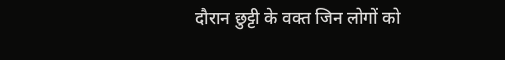दौरान छुट्टी के वक्त जिन लोगों को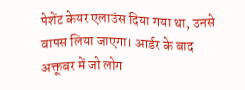पेशेंट केयर एलाउंस दिया गया था, उनसे वापस लिया जाएगा। आर्डर के बाद अक्तूबर में जो लोग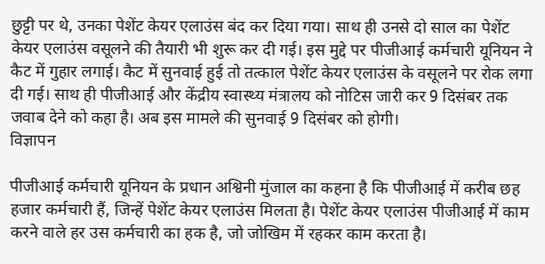छुट्टी पर थे, उनका पेशेंट केयर एलाउंस बंद कर दिया गया। साथ ही उनसे दो साल का पेशेंट केयर एलाउंस वसूलने की तैयारी भी शुरू कर दी गई। इस मुद्दे पर पीजीआई कर्मचारी यूनियन ने कैट में गुहार लगाई। कैट में सुनवाई हुई तो तत्काल पेशेंट केयर एलाउंस के वसूलने पर रोक लगा दी गई। साथ ही पीजीआई और केंद्रीय स्वास्थ्य मंत्रालय को नोटिस जारी कर 9 दिसंबर तक जवाब देने को कहा है। अब इस मामले की सुनवाई 9 दिसंबर को होगी।
विज्ञापन

पीजीआई कर्मचारी यूनियन के प्रधान अश्विनी मुंजाल का कहना है कि पीजीआई में करीब छह हजार कर्मचारी हैं, जिन्हें पेशेंट केयर एलाउंस मिलता है। पेशेंट केयर एलाउंस पीजीआई में काम करने वाले हर उस कर्मचारी का हक है, जो जोखिम में रहकर काम करता है।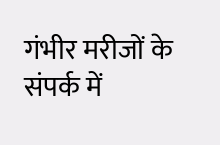गंभीर मरीजों के संपर्क में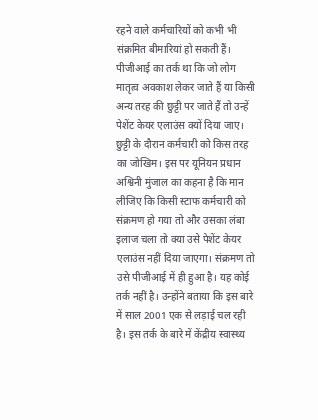रहने वाले कर्मचारियों को कभी भी संक्रमित बीमारियां हो सकती हैं। पीजीआई का तर्क था कि जो लोग मातृत्व अवकाश लेकर जाते हैं या किसी अन्य तरह की छुट्टी पर जाते हैं तो उन्हें पेशेंट केयर एलाउंस क्यों दिया जाए। छुट्टी के दौरान कर्मचारी को किस तरह का जोखिम। इस पर यूनियन प्रधान अश्विनी मुंजाल का कहना है कि मान लीजिए कि किसी स्टाफ कर्मचारी को संक्रमण हो गया तो और उसका लंबा इलाज चला तो क्या उसे पेशेंट केयर एलाउंस नहीं दिया जाएगा। संक्रमण तो उसे पीजीआई में ही हुआ है। यह कोई तर्क नहीं है। उन्होंने बताया कि इस बारे में साल 2001 एक से लड़ाई चल रही है। इस तर्क के बारे में केंद्रीय स्वास्थ्य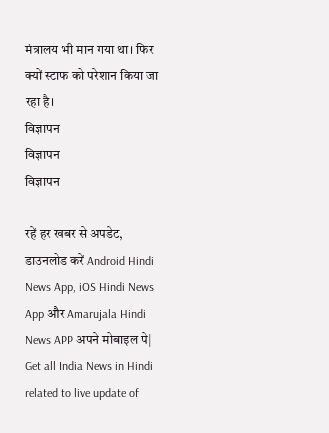मंत्रालय भी मान गया था। फिर क्यों स्टाफ को परेशान किया जा रहा है।
विज्ञापन
विज्ञापन
विज्ञापन

रहें हर खबर से अपडेट, डाउनलोड करें Android Hindi News App, iOS Hindi News App और Amarujala Hindi News APP अपने मोबाइल पे|
Get all India News in Hindi related to live update of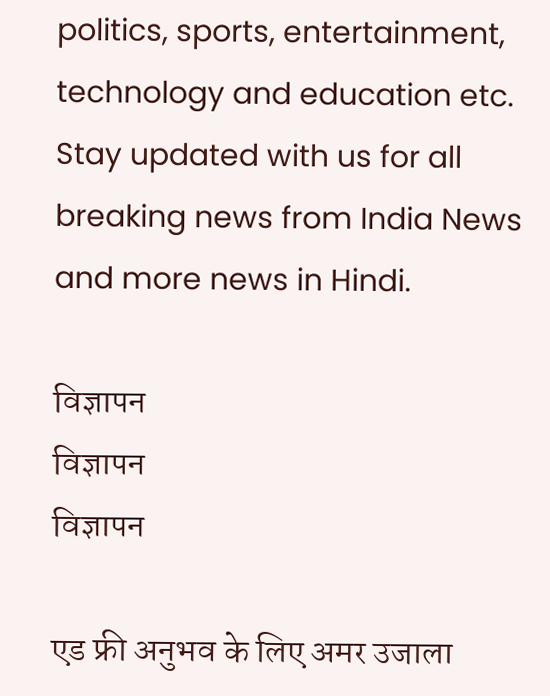politics, sports, entertainment, technology and education etc. Stay updated with us for all breaking news from India News and more news in Hindi.

विज्ञापन
विज्ञापन
विज्ञापन

एड फ्री अनुभव के लिए अमर उजाला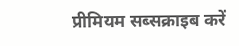प्रीमियम सब्सक्राइब करें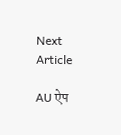Next Article

AU ऐप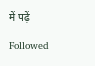में पढ़ें

Followed